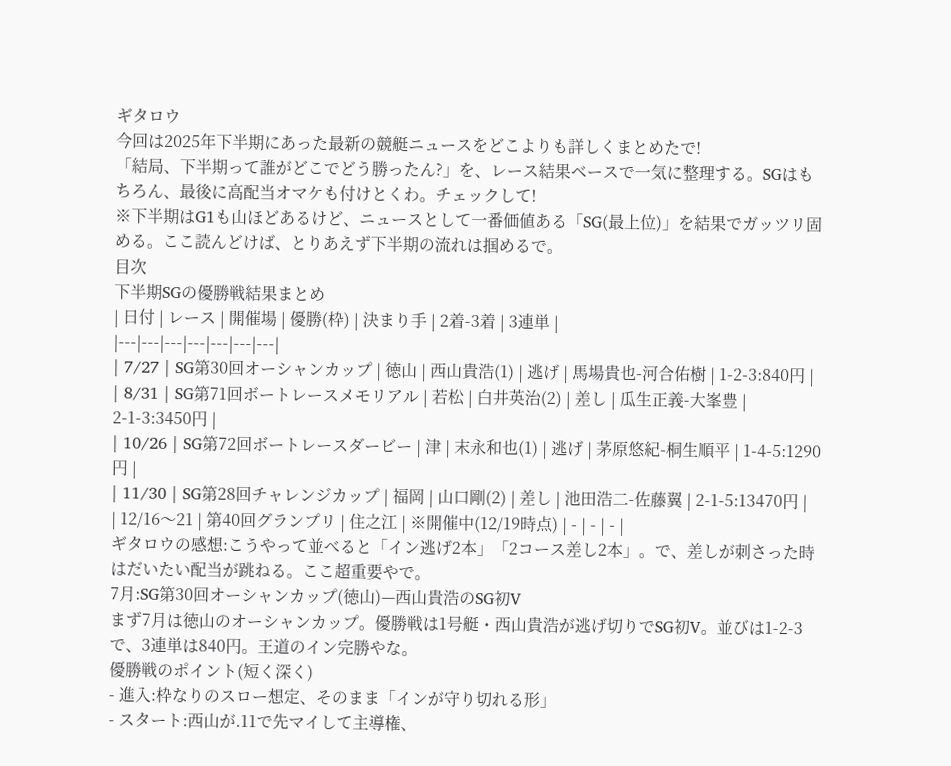ギタロウ
今回は2025年下半期にあった最新の競艇ニュースをどこよりも詳しくまとめたで!
「結局、下半期って誰がどこでどう勝ったん?」を、レース結果ベースで一気に整理する。SGはもちろん、最後に高配当オマケも付けとくわ。チェックして!
※下半期はG1も山ほどあるけど、ニュースとして一番価値ある「SG(最上位)」を結果でガッツリ固める。ここ読んどけば、とりあえず下半期の流れは掴めるで。
目次
下半期SGの優勝戦結果まとめ
| 日付 | レース | 開催場 | 優勝(枠) | 決まり手 | 2着-3着 | 3連単 |
|---|---|---|---|---|---|---|
| 7/27 | SG第30回オーシャンカップ | 徳山 | 西山貴浩(1) | 逃げ | 馬場貴也-河合佑樹 | 1-2-3:840円 |
| 8/31 | SG第71回ボートレースメモリアル | 若松 | 白井英治(2) | 差し | 瓜生正義-大峯豊 | 2-1-3:3450円 |
| 10/26 | SG第72回ボートレースダービー | 津 | 末永和也(1) | 逃げ | 茅原悠紀-桐生順平 | 1-4-5:1290円 |
| 11/30 | SG第28回チャレンジカップ | 福岡 | 山口剛(2) | 差し | 池田浩二-佐藤翼 | 2-1-5:13470円 |
| 12/16〜21 | 第40回グランプリ | 住之江 | ※開催中(12/19時点) | - | - | - |
ギタロウの感想:こうやって並べると「イン逃げ2本」「2コース差し2本」。で、差しが刺さった時はだいたい配当が跳ねる。ここ超重要やで。
7月:SG第30回オーシャンカップ(徳山)—西山貴浩のSG初V
まず7月は徳山のオーシャンカップ。優勝戦は1号艇・西山貴浩が逃げ切りでSG初V。並びは1-2-3で、3連単は840円。王道のイン完勝やな。
優勝戦のポイント(短く深く)
- 進入:枠なりのスロー想定、そのまま「インが守り切れる形」
- スタート:西山が.11で先マイして主導権、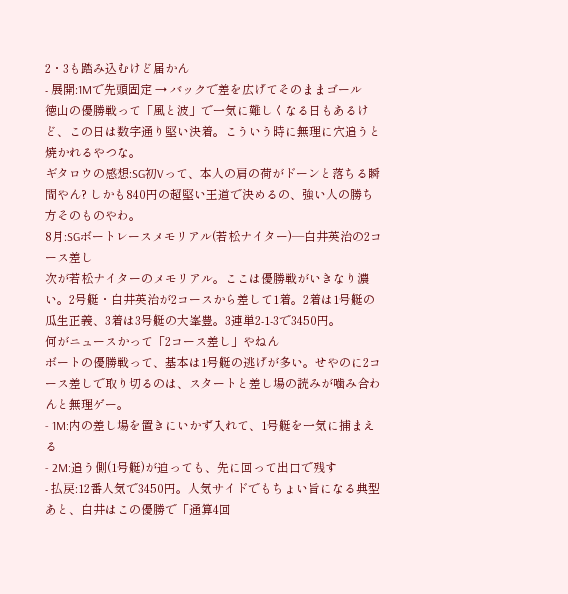2・3も踏み込むけど届かん
- 展開:1Mで先頭固定 → バックで差を広げてそのままゴール
徳山の優勝戦って「風と波」で一気に難しくなる日もあるけど、この日は数字通り堅い決着。こういう時に無理に穴追うと焼かれるやつな。
ギタロウの感想:SG初Vって、本人の肩の荷がドーンと落ちる瞬間やん? しかも840円の超堅い王道で決めるの、強い人の勝ち方そのものやわ。
8月:SGボートレースメモリアル(若松ナイター)—白井英治の2コース差し
次が若松ナイターのメモリアル。ここは優勝戦がいきなり濃い。2号艇・白井英治が2コースから差して1着。2着は1号艇の瓜生正義、3着は3号艇の大峯豊。3連単2-1-3で3450円。
何がニュースかって「2コース差し」やねん
ボートの優勝戦って、基本は1号艇の逃げが多い。せやのに2コース差しで取り切るのは、スタートと差し場の読みが噛み合わんと無理ゲー。
- 1M:内の差し場を置きにいかず入れて、1号艇を一気に捕まえる
- 2M:追う側(1号艇)が迫っても、先に回って出口で残す
- 払戻:12番人気で3450円。人気サイドでもちょい旨になる典型
あと、白井はこの優勝で「通算4回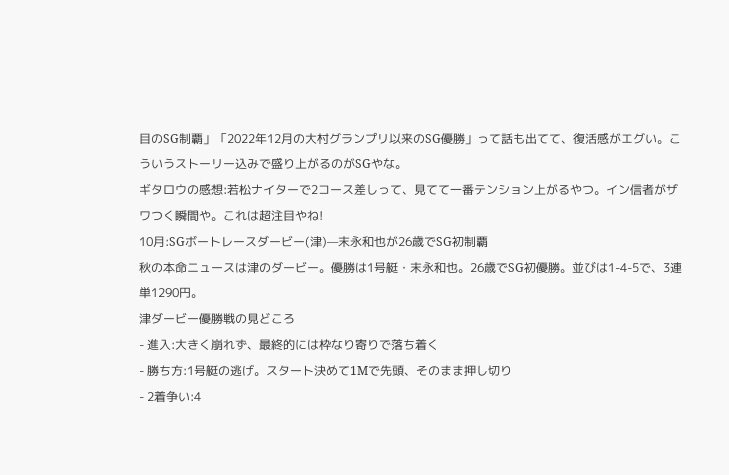目のSG制覇」「2022年12月の大村グランプリ以来のSG優勝」って話も出てて、復活感がエグい。こういうストーリー込みで盛り上がるのがSGやな。
ギタロウの感想:若松ナイターで2コース差しって、見てて一番テンション上がるやつ。イン信者がザワつく瞬間や。これは超注目やね!
10月:SGボートレースダービー(津)—末永和也が26歳でSG初制覇
秋の本命ニュースは津のダービー。優勝は1号艇・末永和也。26歳でSG初優勝。並びは1-4-5で、3連単1290円。
津ダービー優勝戦の見どころ
- 進入:大きく崩れず、最終的には枠なり寄りで落ち着く
- 勝ち方:1号艇の逃げ。スタート決めて1Mで先頭、そのまま押し切り
- 2着争い:4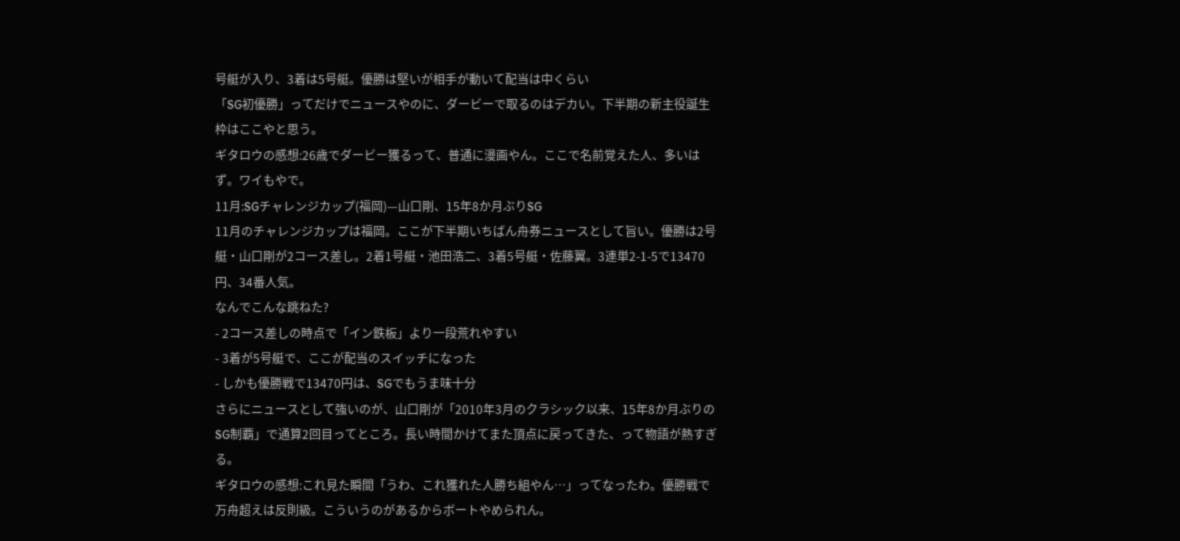号艇が入り、3着は5号艇。優勝は堅いが相手が動いて配当は中くらい
「SG初優勝」ってだけでニュースやのに、ダービーで取るのはデカい。下半期の新主役誕生枠はここやと思う。
ギタロウの感想:26歳でダービー獲るって、普通に漫画やん。ここで名前覚えた人、多いはず。ワイもやで。
11月:SGチャレンジカップ(福岡)—山口剛、15年8か月ぶりSG
11月のチャレンジカップは福岡。ここが下半期いちばん舟券ニュースとして旨い。優勝は2号艇・山口剛が2コース差し。2着1号艇・池田浩二、3着5号艇・佐藤翼。3連単2-1-5で13470円、34番人気。
なんでこんな跳ねた?
- 2コース差しの時点で「イン鉄板」より一段荒れやすい
- 3着が5号艇で、ここが配当のスイッチになった
- しかも優勝戦で13470円は、SGでもうま味十分
さらにニュースとして強いのが、山口剛が「2010年3月のクラシック以来、15年8か月ぶりのSG制覇」で通算2回目ってところ。長い時間かけてまた頂点に戻ってきた、って物語が熱すぎる。
ギタロウの感想:これ見た瞬間「うわ、これ獲れた人勝ち組やん…」ってなったわ。優勝戦で万舟超えは反則級。こういうのがあるからボートやめられん。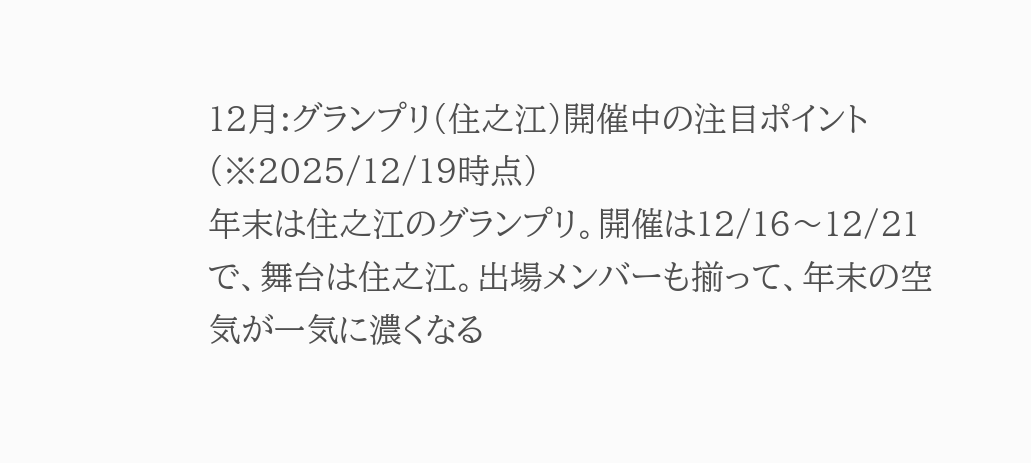12月:グランプリ(住之江)開催中の注目ポイント(※2025/12/19時点)
年末は住之江のグランプリ。開催は12/16〜12/21で、舞台は住之江。出場メンバーも揃って、年末の空気が一気に濃くなる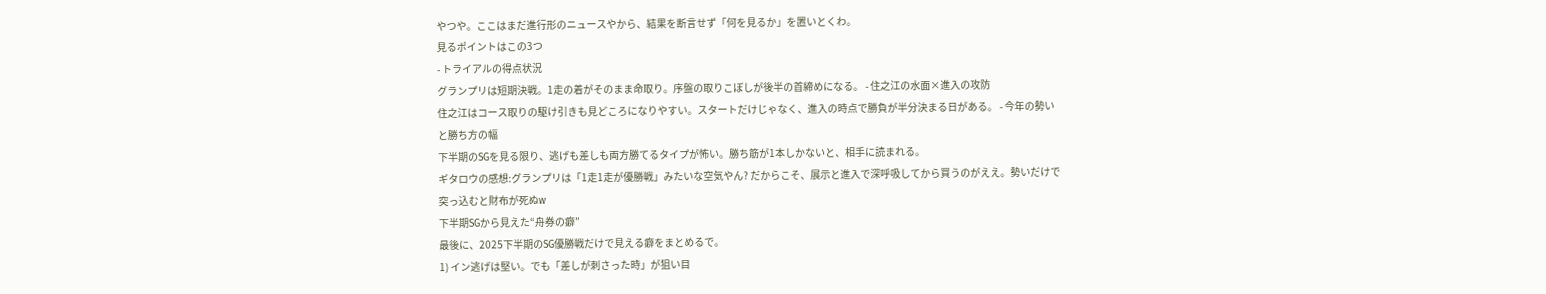やつや。ここはまだ進行形のニュースやから、結果を断言せず「何を見るか」を置いとくわ。
見るポイントはこの3つ
- トライアルの得点状況
グランプリは短期決戦。1走の着がそのまま命取り。序盤の取りこぼしが後半の首締めになる。 - 住之江の水面×進入の攻防
住之江はコース取りの駆け引きも見どころになりやすい。スタートだけじゃなく、進入の時点で勝負が半分決まる日がある。 - 今年の勢いと勝ち方の幅
下半期のSGを見る限り、逃げも差しも両方勝てるタイプが怖い。勝ち筋が1本しかないと、相手に読まれる。
ギタロウの感想:グランプリは「1走1走が優勝戦」みたいな空気やん? だからこそ、展示と進入で深呼吸してから買うのがええ。勢いだけで突っ込むと財布が死ぬw
下半期SGから見えた“舟券の癖”
最後に、2025下半期のSG優勝戦だけで見える癖をまとめるで。
1) イン逃げは堅い。でも「差しが刺さった時」が狙い目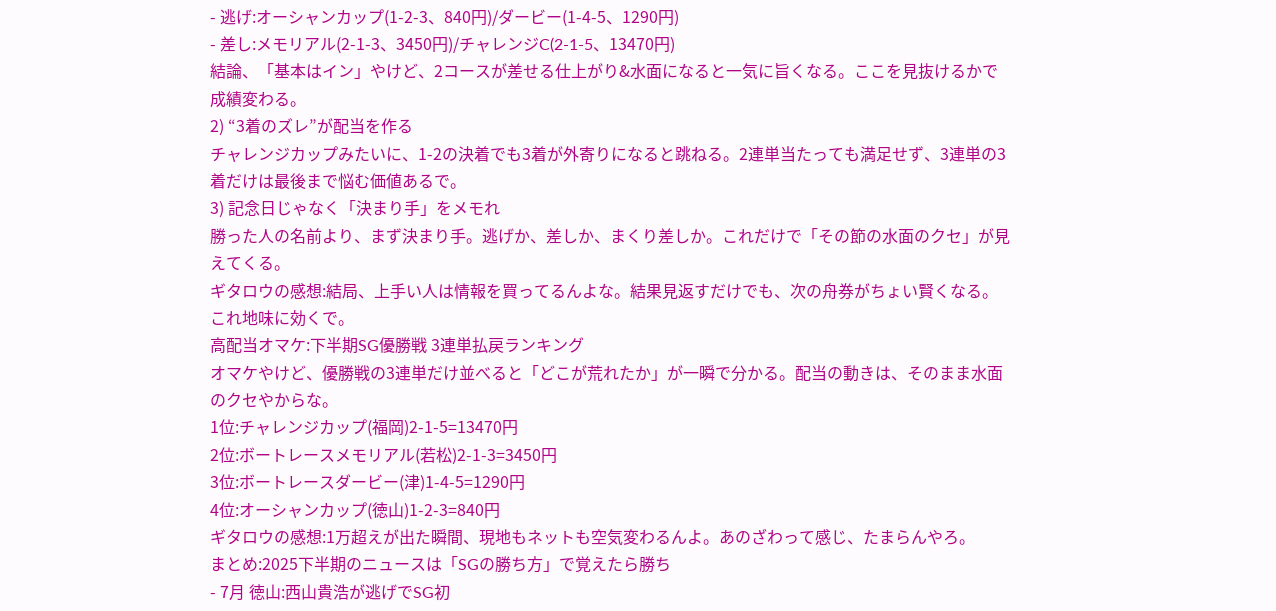- 逃げ:オーシャンカップ(1-2-3、840円)/ダービー(1-4-5、1290円)
- 差し:メモリアル(2-1-3、3450円)/チャレンジC(2-1-5、13470円)
結論、「基本はイン」やけど、2コースが差せる仕上がり&水面になると一気に旨くなる。ここを見抜けるかで成績変わる。
2) “3着のズレ”が配当を作る
チャレンジカップみたいに、1-2の決着でも3着が外寄りになると跳ねる。2連単当たっても満足せず、3連単の3着だけは最後まで悩む価値あるで。
3) 記念日じゃなく「決まり手」をメモれ
勝った人の名前より、まず決まり手。逃げか、差しか、まくり差しか。これだけで「その節の水面のクセ」が見えてくる。
ギタロウの感想:結局、上手い人は情報を買ってるんよな。結果見返すだけでも、次の舟券がちょい賢くなる。これ地味に効くで。
高配当オマケ:下半期SG優勝戦 3連単払戻ランキング
オマケやけど、優勝戦の3連単だけ並べると「どこが荒れたか」が一瞬で分かる。配当の動きは、そのまま水面のクセやからな。
1位:チャレンジカップ(福岡)2-1-5=13470円
2位:ボートレースメモリアル(若松)2-1-3=3450円
3位:ボートレースダービー(津)1-4-5=1290円
4位:オーシャンカップ(徳山)1-2-3=840円
ギタロウの感想:1万超えが出た瞬間、現地もネットも空気変わるんよ。あのざわって感じ、たまらんやろ。
まとめ:2025下半期のニュースは「SGの勝ち方」で覚えたら勝ち
- 7月 徳山:西山貴浩が逃げでSG初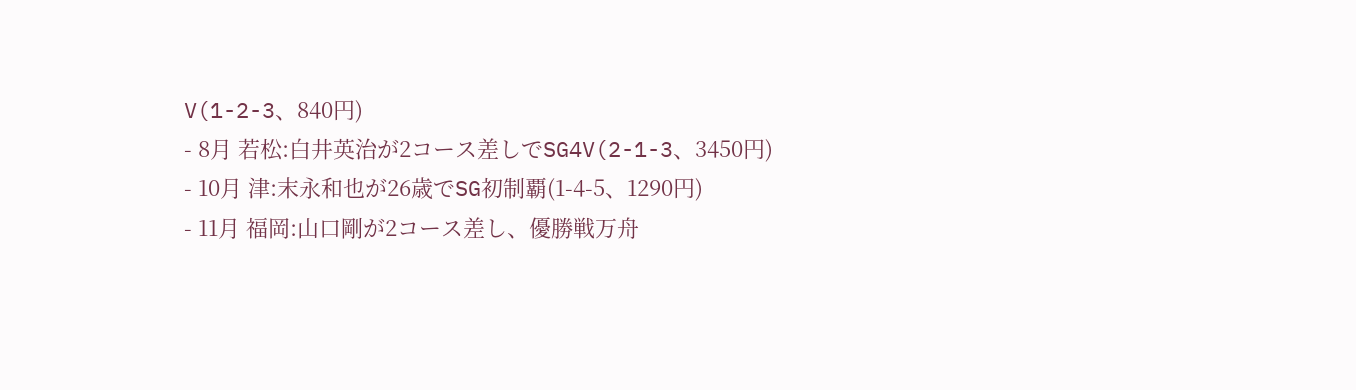V(1-2-3、840円)
- 8月 若松:白井英治が2コース差しでSG4V(2-1-3、3450円)
- 10月 津:末永和也が26歳でSG初制覇(1-4-5、1290円)
- 11月 福岡:山口剛が2コース差し、優勝戦万舟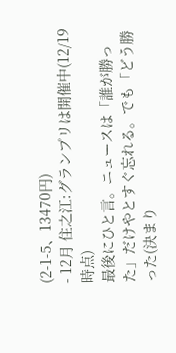(2-1-5、13470円)
- 12月 住之江:グランプリは開催中(12/19時点)
最後にひと言。ニュースは「誰が勝った」だけやとすぐ忘れる。でも「どう勝った(決まり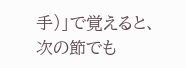手)」で覚えると、次の節でも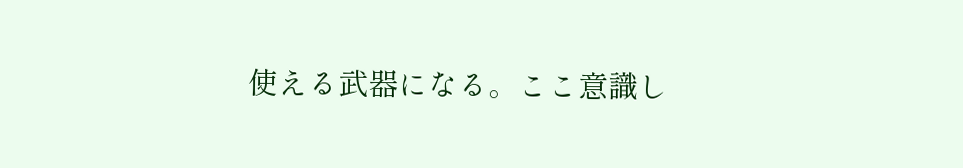使える武器になる。ここ意識し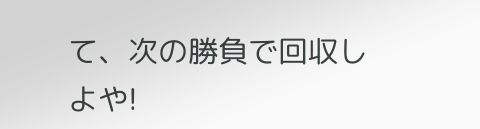て、次の勝負で回収しよや!